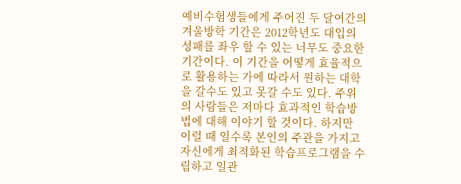예비수험생들에게 주어진 두 달여간의 겨울방학 기간은 2012학년도 대입의 성패를 좌우 할 수 있는 너무도 중요한 기간이다. 이 기간을 어떻게 효율적으로 활용하는 가에 따라서 원하는 대학을 갈수도 있고 못갈 수도 있다. 주위의 사람들은 저마다 효과적인 학습방법에 대해 이야기 할 것이다. 하지만 이럴 때 일수록 본인의 주관을 가지고 자신에게 최적화된 학습프로그램을 수립하고 일관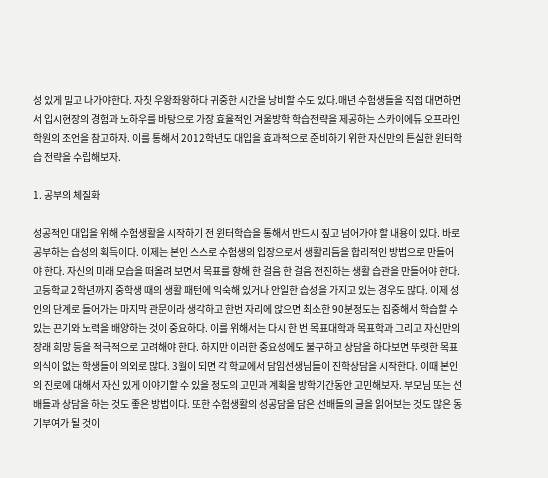성 있게 밀고 나가야한다. 자칫 우왕좌왕하다 귀중한 시간을 낭비할 수도 있다.매년 수험생들을 직접 대면하면서 입시현장의 경험과 노하우를 바탕으로 가장 효율적인 겨울방학 학습전략을 제공하는 스카이에듀 오프라인 학원의 조언을 참고하자. 이를 통해서 2012학년도 대입을 효과적으로 준비하기 위한 자신만의 튼실한 윈터학습 전략을 수립해보자.

1. 공부의 체질화

성공적인 대입을 위해 수험생활을 시작하기 전 윈터학습을 통해서 반드시 짚고 넘어가야 할 내용이 있다. 바로 공부하는 습성의 획득이다. 이제는 본인 스스로 수험생의 입장으로서 생활리듬을 합리적인 방법으로 만들어야 한다. 자신의 미래 모습을 떠올려 보면서 목표를 향해 한 걸음 한 걸음 전진하는 생활 습관을 만들어야 한다. 고등학교 2학년까지 중학생 때의 생활 패턴에 익숙해 있거나 안일한 습성을 가지고 있는 경우도 많다. 이제 성인의 단계로 들어가는 마지막 관문이라 생각하고 한번 자리에 앉으면 최소한 90분정도는 집중해서 학습할 수 있는 끈기와 노력을 배양하는 것이 중요하다. 이를 위해서는 다시 한 번 목표대학과 목표학과 그리고 자신만의 장래 희망 등을 적극적으로 고려해야 한다. 하지만 이러한 중요성에도 불구하고 상담을 하다보면 뚜렷한 목표의식이 없는 학생들이 의외로 많다. 3월이 되면 각 학교에서 담임선생님들이 진학상담을 시작한다. 이때 본인의 진로에 대해서 자신 있게 이야기할 수 있을 정도의 고민과 계획을 방학기간동안 고민해보자. 부모님 또는 선배들과 상담을 하는 것도 좋은 방법이다. 또한 수험생활의 성공담을 담은 선배들의 글을 읽어보는 것도 많은 동기부여가 될 것이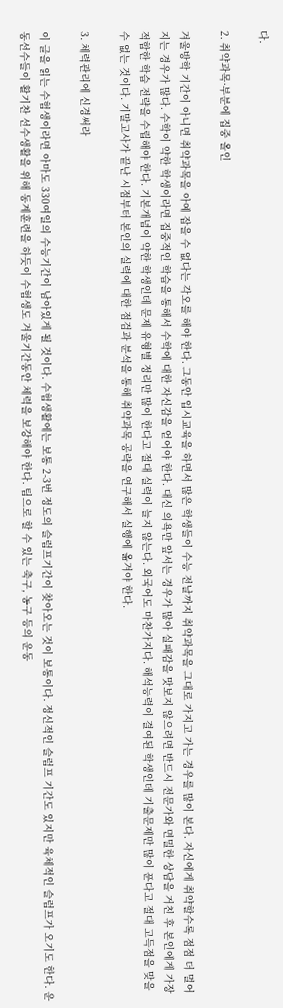다.

2. 취약과목·부분에 집중 올인

겨울방학 기간이 아니면 취약과목을 아예 잡을 수 없다는 각오를 해야 한다. 그동안 입시교육을 하면서 많은 학생들이 수능 전날까지 취약과목을 그대로 가지고 가는 경우를 많이 본다. 자신에게 취약할수록 점점 더 멀어지는 경우가 많다. 수학이 약한 학생이라면 집중적인 학습을 통해서 수학에 대한 자신감을 얻어야 한다. 대신 의욕만 앞서는 경우가 많아 실패감을 맛보지 않으려면 반드시 전문가와 면밀한 상담을 거친 후 본인에게 가장 적합한 학습 전략을 수립해야 한다. 기본개념이 약한 학생인데 문제 유형별 정리만 많이 한다고 절대 실력이 늘지 않는다. 외국어도 마찬가지다. 해석능력이 결여된 학생인데 기출문제만 많이 푼다고 절대 고득점을 맞을 수 없는 것이다. 기말고사가 끝난 시점부터 본인의 실력에 대한 점검과 분석을 통해 취약과목 공략을 연구해서 실행에 옮겨야 한다.

3. 체력관리에 신경써라

이 글을 읽는 수험생이라면 아마도 330여일의 수능기간이 남아있게 될 것이다. 수험생활에는 보통 2-3번 정도의 슬럼프기간이 찾아오는 것이 보통이다. 정신적인 슬럼프 기간도 있지만 육체적인 슬럼프가 오기도 한다. 운동선수들이 활기찬 선수생활을 위해 동계훈련을 하듯이 수험생도 겨울기간동안 체력을 보강해야 한다. 팀으로 할 수 있는 축구, 농구 등의 운동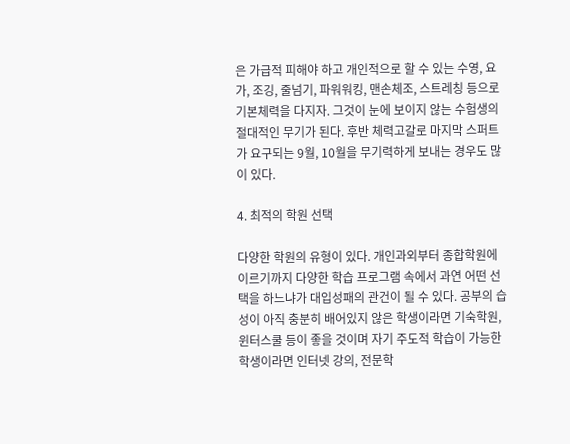은 가급적 피해야 하고 개인적으로 할 수 있는 수영, 요가, 조깅, 줄넘기, 파워워킹, 맨손체조, 스트레칭 등으로 기본체력을 다지자. 그것이 눈에 보이지 않는 수험생의 절대적인 무기가 된다. 후반 체력고갈로 마지막 스퍼트가 요구되는 9월, 10월을 무기력하게 보내는 경우도 많이 있다.

4. 최적의 학원 선택

다양한 학원의 유형이 있다. 개인과외부터 종합학원에 이르기까지 다양한 학습 프로그램 속에서 과연 어떤 선택을 하느냐가 대입성패의 관건이 될 수 있다. 공부의 습성이 아직 충분히 배어있지 않은 학생이라면 기숙학원, 윈터스쿨 등이 좋을 것이며 자기 주도적 학습이 가능한 학생이라면 인터넷 강의, 전문학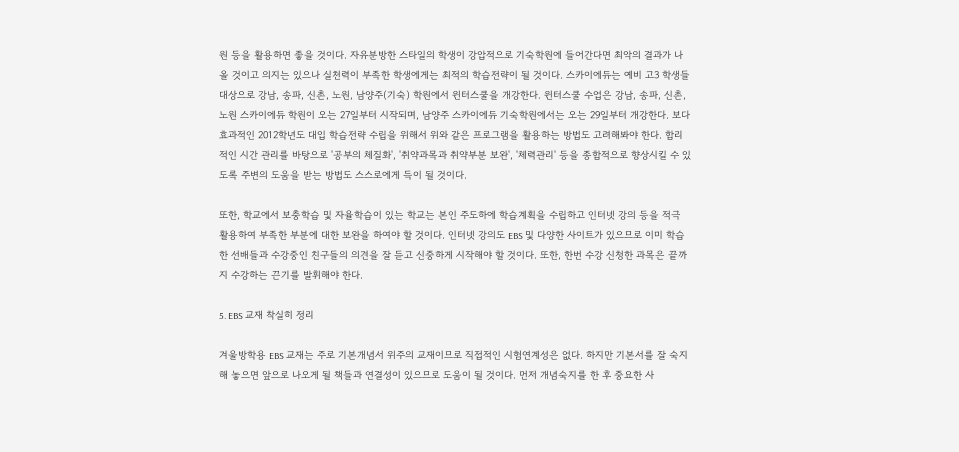원 등을 활용하면 좋을 것이다. 자유분방한 스타일의 학생이 강압적으로 기숙학원에 들어간다면 최악의 결과가 나올 것이고 의지는 있으나 실천력이 부족한 학생에게는 최적의 학습전략이 될 것이다. 스카이에듀는 예비 고3 학생들 대상으로 강남, 송파, 신촌, 노원, 남양주(기숙) 학원에서 윈터스쿨을 개강한다. 윈터스쿨 수업은 강남, 송파, 신촌, 노원 스카이에듀 학원이 오는 27일부터 시작되며, 남양주 스카이에듀 기숙학원에서는 오는 29일부터 개강한다. 보다 효과적인 2012학년도 대입 학습전략 수립을 위해서 위와 같은 프로그램을 활용하는 방법도 고려해봐야 한다. 합리적인 시간 관리를 바탕으로 '공부의 체질화', '취약과목과 취약부분 보완', '체력관리' 등을 종합적으로 향상시킬 수 있도록 주변의 도움을 받는 방법도 스스로에게 득이 될 것이다.

또한, 학교에서 보충학습 및 자율학습이 있는 학교는 본인 주도하에 학습계획을 수립하고 인터넷 강의 등을 적극 활용하여 부족한 부분에 대한 보완을 하여야 할 것이다. 인터넷 강의도 EBS 및 다양한 사이트가 있으므로 이미 학습한 선배들과 수강중인 친구들의 의견을 잘 듣고 신중하게 시작해야 할 것이다. 또한, 한번 수강 신청한 과목은 끝까지 수강하는 끈기를 발휘해야 한다.

5. EBS 교재 착실히 정리

겨울방학용 EBS 교재는 주로 기본개념서 위주의 교재이므로 직접적인 시험연계성은 없다. 하지만 기본서를 잘 숙지해 놓으면 앞으로 나오게 될 책들과 연결성이 있으므로 도움이 될 것이다. 먼저 개념숙지를 한 후 중요한 사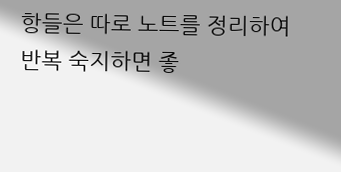항들은 따로 노트를 정리하여 반복 숙지하면 좋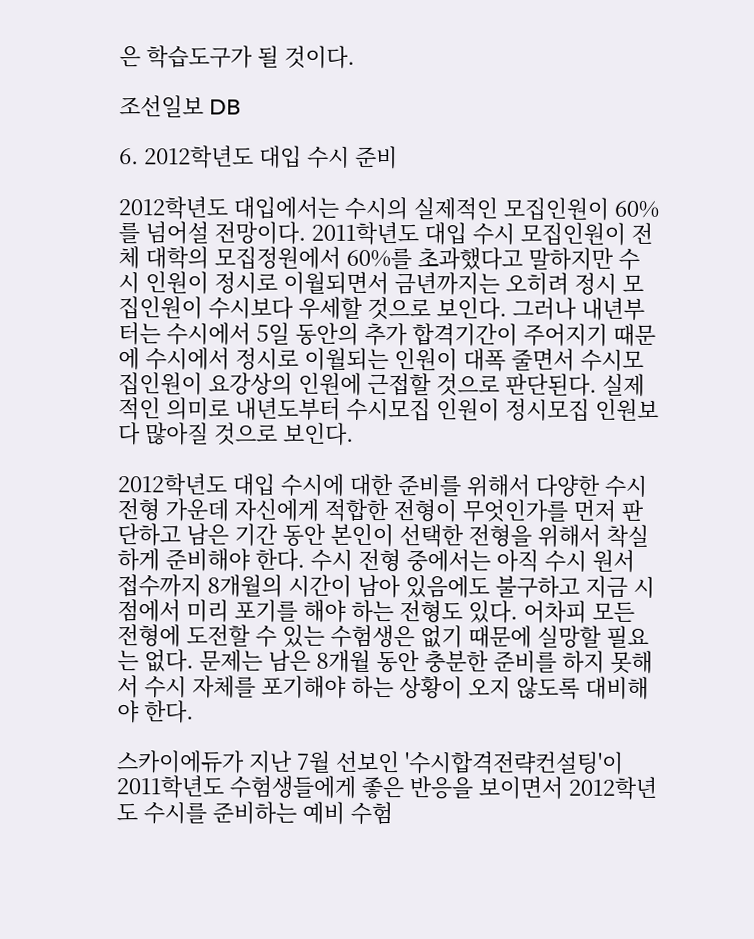은 학습도구가 될 것이다.

조선일보 DB

6. 2012학년도 대입 수시 준비

2012학년도 대입에서는 수시의 실제적인 모집인원이 60%를 넘어설 전망이다. 2011학년도 대입 수시 모집인원이 전체 대학의 모집정원에서 60%를 초과했다고 말하지만 수시 인원이 정시로 이월되면서 금년까지는 오히려 정시 모집인원이 수시보다 우세할 것으로 보인다. 그러나 내년부터는 수시에서 5일 동안의 추가 합격기간이 주어지기 때문에 수시에서 정시로 이월되는 인원이 대폭 줄면서 수시모집인원이 요강상의 인원에 근접할 것으로 판단된다. 실제적인 의미로 내년도부터 수시모집 인원이 정시모집 인원보다 많아질 것으로 보인다.

2012학년도 대입 수시에 대한 준비를 위해서 다양한 수시 전형 가운데 자신에게 적합한 전형이 무엇인가를 먼저 판단하고 남은 기간 동안 본인이 선택한 전형을 위해서 착실하게 준비해야 한다. 수시 전형 중에서는 아직 수시 원서 접수까지 8개월의 시간이 남아 있음에도 불구하고 지금 시점에서 미리 포기를 해야 하는 전형도 있다. 어차피 모든 전형에 도전할 수 있는 수험생은 없기 때문에 실망할 필요는 없다. 문제는 남은 8개월 동안 충분한 준비를 하지 못해서 수시 자체를 포기해야 하는 상황이 오지 않도록 대비해야 한다.

스카이에듀가 지난 7월 선보인 '수시합격전략컨설팅'이 2011학년도 수험생들에게 좋은 반응을 보이면서 2012학년도 수시를 준비하는 예비 수험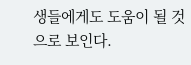생들에게도 도움이 될 것으로 보인다.